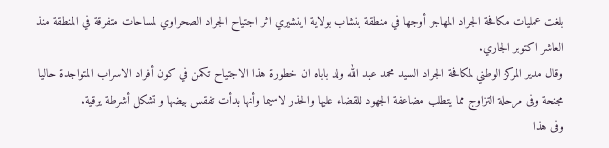بلغت عمليات مكافحة الجراد المهاجر أوجها في منطقة بنشاب بولاية اينشيري اثر اجتياح الجراد الصحراوي لمساحات متفرقة في المنطقة منذ العاشر اكتوبر الجاري.
وقال مدير المركز الوطني لمكافحة الجراد السيد محمد عبد الله ولد باباه ان خطورة هذا الاجتياح تكمن في كون أفراد الاسراب المتواجدة حاليا مجنحة وفى مرحلة التزاوج مما يتطلب مضاعفة الجهود للقضاء عليها والحذر لاسيما وأنها بدأت تفقس بيضها و تشكل أشرطة يرقية.
وفى هذا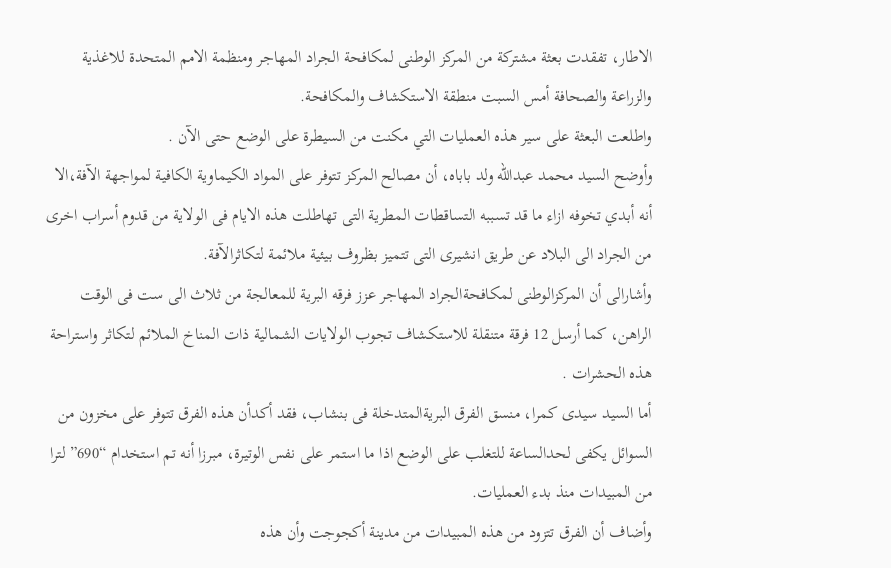الاطار، تفقدت بعثة مشتركة من المركز الوطنى لمكافحة الجراد المهاجر ومنظمة الامم المتحدة للاغذية والزراعة والصحافة أمس السبت منطقة الاستكشاف والمكافحة.
واطلعت البعثة على سير هذه العمليات التي مكنت من السيطرة على الوضع حتى الآن .
وأوضح السيد محمد عبدالله ولد باباه، أن مصالح المركز تتوفر على المواد الكيماوية الكافية لمواجهة الآفة،الا أنه أبدي تخوفه ازاء ما قد تسببه التساقطات المطرية التى تهاطلت هذه الايام فى الولاية من قدوم أسراب اخرى من الجراد الى البلاد عن طريق انشيرى التى تتميز بظروف بيئية ملائمة لتكاثرالآفة.
وأشارالى أن المركزالوطنى لمكافحةالجراد المهاجر عزز فرقه البرية للمعالجة من ثلاث الى ست فى الوقت الراهن، كما أرسل 12 فرقة متنقلة للاستكشاف تجوب الولايات الشمالية ذات المناخ الملائم لتكاثر واستراحة هذه الحشرات .
أما السيد سيدى كمرا، منسق الفرق البريةالمتدخلة فى بنشاب، فقد أكدأن هذه الفرق تتوفر على مخزون من السوائل يكفى لحدالساعة للتغلب على الوضع اذا ما استمر على نفس الوتيرة، مبرزا أنه تم استخدام “690” لترا من المبيدات منذ بدء العمليات.
وأضاف أن الفرق تتزود من هذه المبيدات من مدينة أكجوجت وأن هذه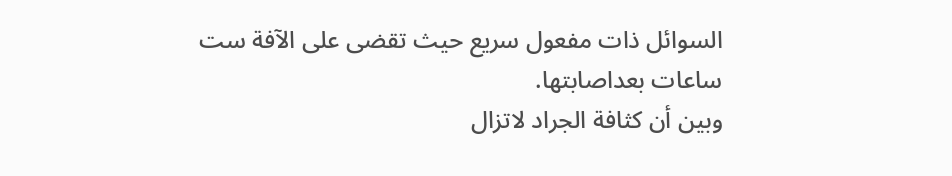السوائل ذات مفعول سريع حيث تقضى على الآفة ست ساعات بعداصابتها.
وبين أن كثافة الجراد لاتزال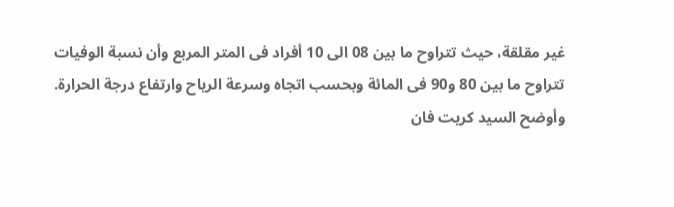غير مقلقة، حيث تتراوح ما بين 08 الى 10 أفراد فى المتر المربع وأن نسبة الوفيات تتراوح ما بين 80 و90 فى المائة وبحسب اتجاه وسرعة الرياح وارتفاع درجة الحرارة.
وأوضح السيد كريت فان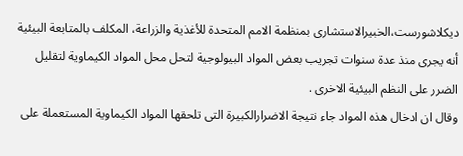ديكلاشورست،الخبيرالاستشارى بمنظمة الامم المتحدة للأغذية والزراعة، المكلف بالمتابعة البيئية أنه يجرى منذ عدة سنوات تجريب بعض المواد البيولوجية لتحل محل المواد الكيماوية لتقليل الضرر على النظم البيئية الاخرى .
وقال ان ادخال هذه المواد جاء نتيجة الاضرارالكبيرة التى تلحقها المواد الكيماوية المستعملة على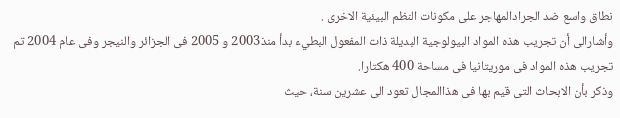نطاق واسع ضد الجرادالمهاجر على مكونات النظم البيئية الاخرى .
وأشارالى أن تجريب هذه المواد البيولوجية البديلة ذات المفعول البطيء بدأ منذ2003 و 2005 فى الجزائر والنيجر وفى عام 2004 تم تجريب هذه المواد فى موريتانيا فى مساحة 400 هكتارا.
وذكر بأن الابحاث التى قيم بها فى هذاالمجال تعود الى عشرين سنة، حيث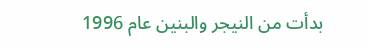بدأت من النيجر والبنين عام 1996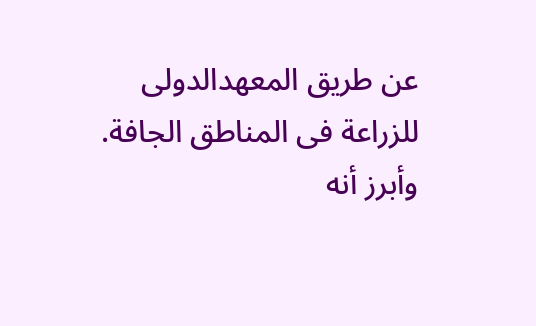عن طريق المعهدالدولى للزراعة فى المناطق الجافة.
وأبرز أنه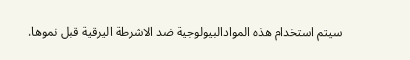سيتم استخدام هذه الموادالبيولوجية ضد الاشرطة اليرقية قبل نموها.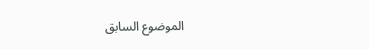الموضوع السابق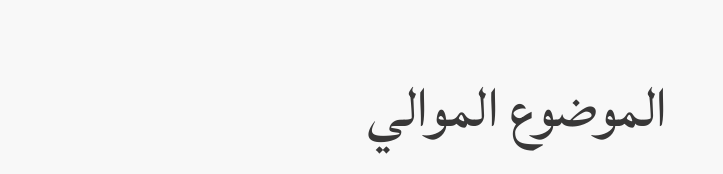الموضوع الموالي